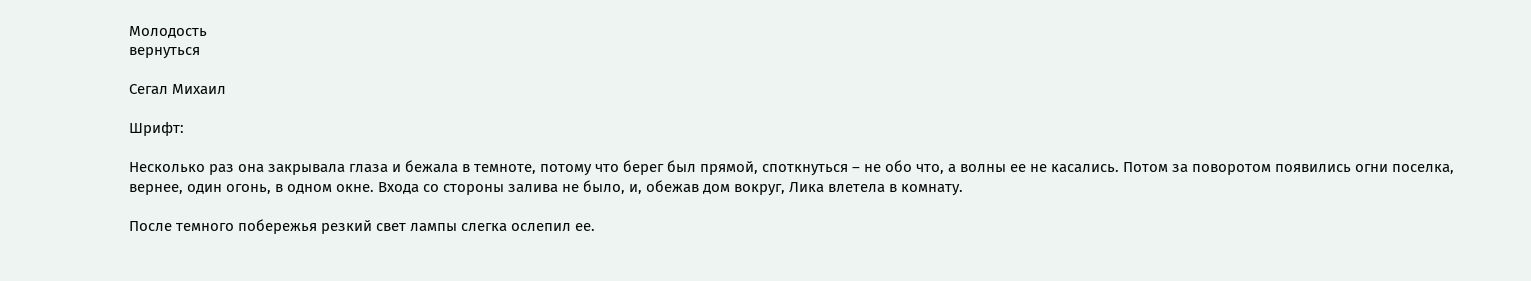Молодость
вернуться

Сегал Михаил

Шрифт:

Несколько раз она закрывала глаза и бежала в темноте, потому что берег был прямой, споткнуться – не обо что, а волны ее не касались. Потом за поворотом появились огни поселка, вернее, один огонь, в одном окне. Входа со стороны залива не было, и, обежав дом вокруг, Лика влетела в комнату.

После темного побережья резкий свет лампы слегка ослепил ее.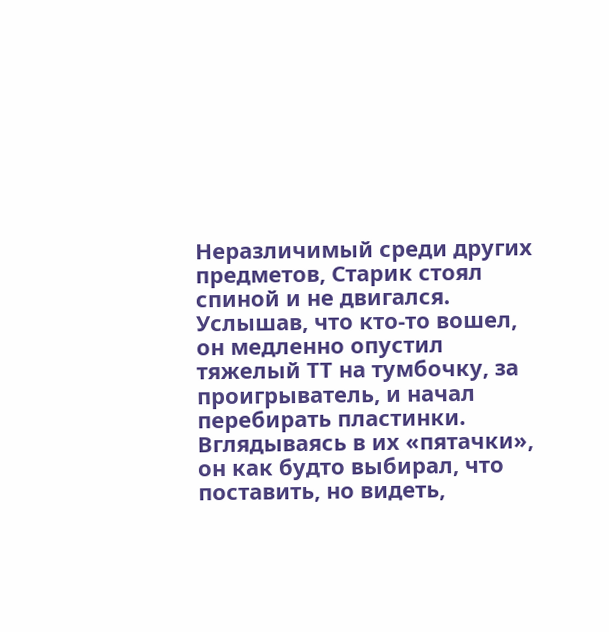Неразличимый среди других предметов, Старик стоял спиной и не двигался. Услышав, что кто-то вошел, он медленно опустил тяжелый ТТ на тумбочку, за проигрыватель, и начал перебирать пластинки. Вглядываясь в их «пятачки», он как будто выбирал, что поставить, но видеть,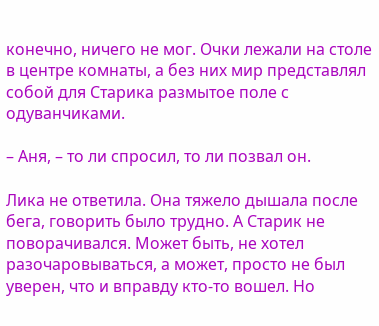конечно, ничего не мог. Очки лежали на столе в центре комнаты, а без них мир представлял собой для Старика размытое поле с одуванчиками.

– Аня, – то ли спросил, то ли позвал он.

Лика не ответила. Она тяжело дышала после бега, говорить было трудно. А Старик не поворачивался. Может быть, не хотел разочаровываться, а может, просто не был уверен, что и вправду кто-то вошел. Но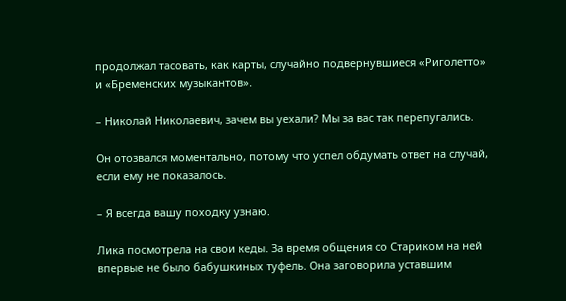продолжал тасовать, как карты, случайно подвернувшиеся «Риголетто» и «Бременских музыкантов».

– Николай Николаевич, зачем вы уехали? Мы за вас так перепугались.

Он отозвался моментально, потому что успел обдумать ответ на случай, если ему не показалось.

– Я всегда вашу походку узнаю.

Лика посмотрела на свои кеды. За время общения со Стариком на ней впервые не было бабушкиных туфель. Она заговорила уставшим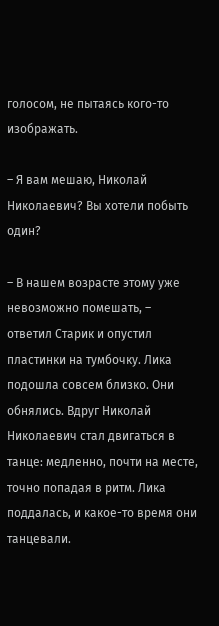голосом, не пытаясь кого-то изображать.

– Я вам мешаю, Николай Николаевич? Вы хотели побыть один?

– В нашем возрасте этому уже невозможно помешать, – ответил Старик и опустил пластинки на тумбочку. Лика подошла совсем близко. Они обнялись. Вдруг Николай Николаевич стал двигаться в танце: медленно, почти на месте, точно попадая в ритм. Лика поддалась, и какое-то время они танцевали.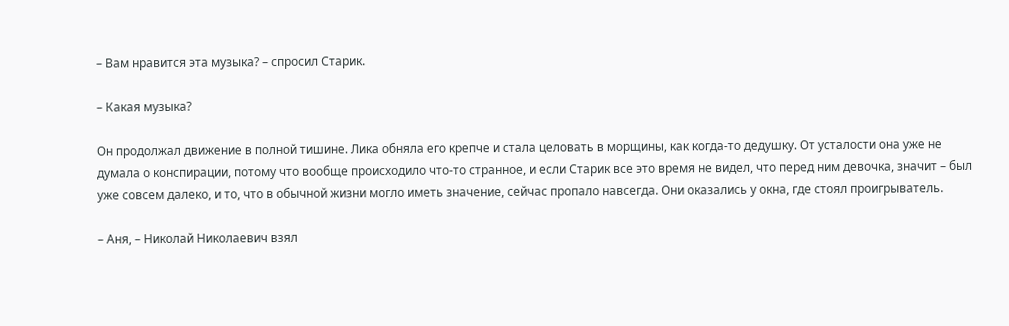– Вам нравится эта музыка? – спросил Старик.

– Какая музыка?

Он продолжал движение в полной тишине. Лика обняла его крепче и стала целовать в морщины, как когда-то дедушку. От усталости она уже не думала о конспирации, потому что вообще происходило что-то странное, и если Старик все это время не видел, что перед ним девочка, значит – был уже совсем далеко, и то, что в обычной жизни могло иметь значение, сейчас пропало навсегда. Они оказались у окна, где стоял проигрыватель.

– Аня, – Николай Николаевич взял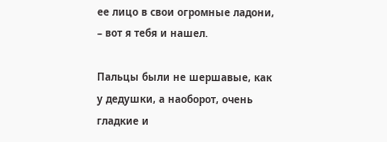ее лицо в свои огромные ладони, – вот я тебя и нашел.

Пальцы были не шершавые, как у дедушки, а наоборот, очень гладкие и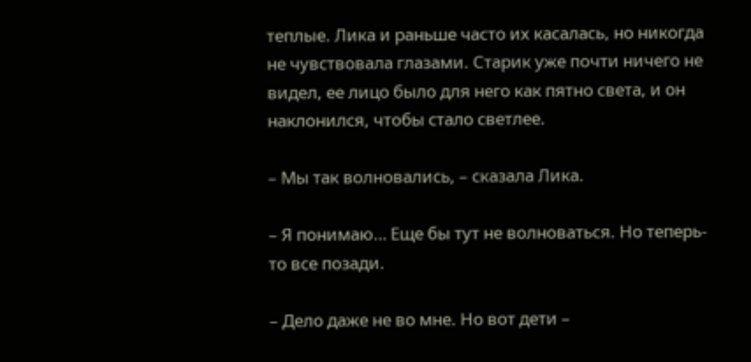теплые. Лика и раньше часто их касалась, но никогда не чувствовала глазами. Старик уже почти ничего не видел, ее лицо было для него как пятно света, и он наклонился, чтобы стало светлее.

– Мы так волновались, – сказала Лика.

– Я понимаю… Еще бы тут не волноваться. Но теперь-то все позади.

– Дело даже не во мне. Но вот дети –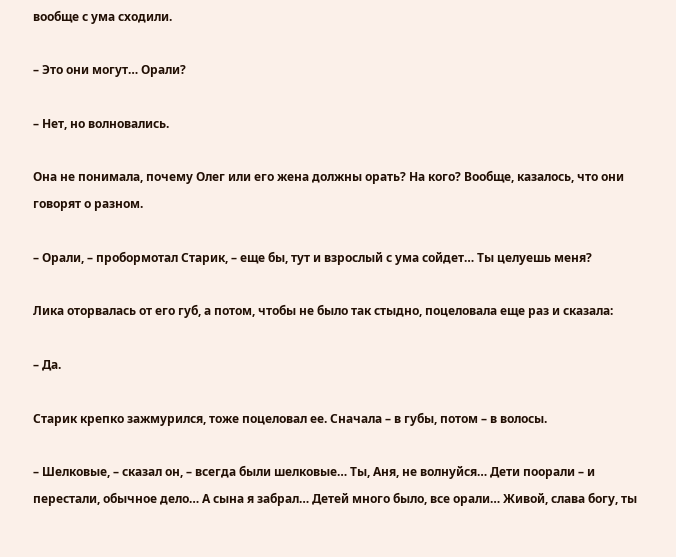вообще с ума сходили.

– Это они могут… Орали?

– Нет, но волновались.

Она не понимала, почему Олег или его жена должны орать? На кого? Вообще, казалось, что они говорят о разном.

– Орали, – пробормотал Старик, – еще бы, тут и взрослый с ума сойдет… Ты целуешь меня?

Лика оторвалась от его губ, а потом, чтобы не было так стыдно, поцеловала еще раз и сказала:

– Да.

Старик крепко зажмурился, тоже поцеловал ее. Сначала – в губы, потом – в волосы.

– Шелковые, – сказал он, – всегда были шелковые… Ты, Аня, не волнуйся… Дети поорали – и перестали, обычное дело… А сына я забрал… Детей много было, все орали… Живой, слава богу, ты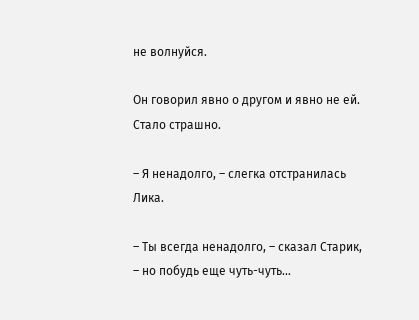не волнуйся.

Он говорил явно о другом и явно не ей. Стало страшно.

– Я ненадолго, – слегка отстранилась Лика.

– Ты всегда ненадолго, – сказал Старик, – но побудь еще чуть-чуть…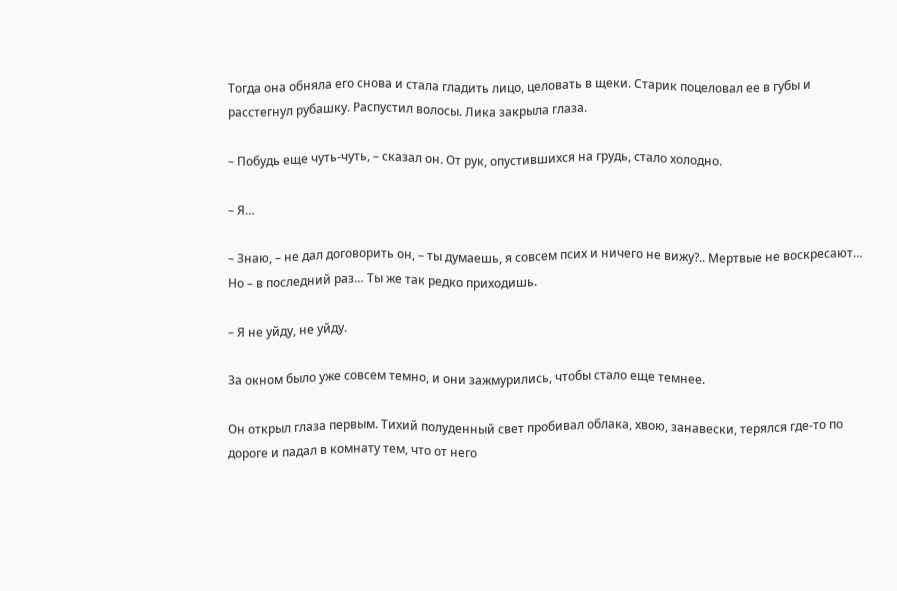Тогда она обняла его снова и стала гладить лицо, целовать в щеки. Старик поцеловал ее в губы и расстегнул рубашку. Распустил волосы. Лика закрыла глаза.

– Побудь еще чуть-чуть, – сказал он. От рук, опустившихся на грудь, стало холодно.

– Я…

– Знаю, – не дал договорить он, – ты думаешь, я совсем псих и ничего не вижу?.. Мертвые не воскресают… Но – в последний раз… Ты же так редко приходишь.

– Я не уйду, не уйду.

За окном было уже совсем темно, и они зажмурились, чтобы стало еще темнее.

Он открыл глаза первым. Тихий полуденный свет пробивал облака, хвою, занавески, терялся где-то по дороге и падал в комнату тем, что от него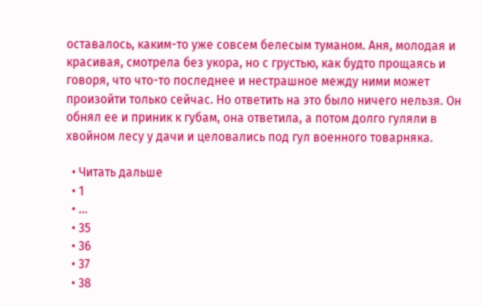оставалось, каким-то уже совсем белесым туманом. Аня, молодая и красивая, смотрела без укора, но с грустью, как будто прощаясь и говоря, что что-то последнее и нестрашное между ними может произойти только сейчас. Но ответить на это было ничего нельзя. Он обнял ее и приник к губам, она ответила, а потом долго гуляли в хвойном лесу у дачи и целовались под гул военного товарняка.

  • Читать дальше
  • 1
  • ...
  • 35
  • 36
  • 37
  • 38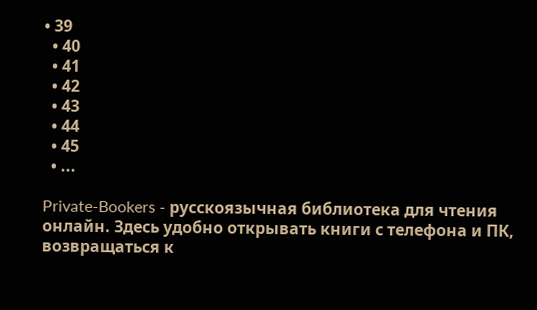• 39
  • 40
  • 41
  • 42
  • 43
  • 44
  • 45
  • ...

Private-Bookers - русскоязычная библиотека для чтения онлайн. Здесь удобно открывать книги с телефона и ПК, возвращаться к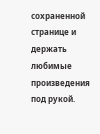сохраненной странице и держать любимые произведения под рукой.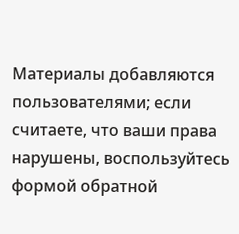Материалы добавляются пользователями; если считаете, что ваши права нарушены, воспользуйтесь формой обратной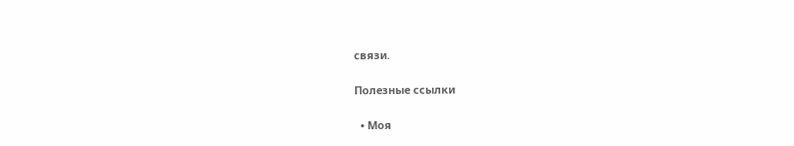связи.

Полезные ссылки

  • Моя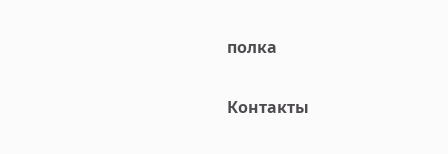полка

Контакты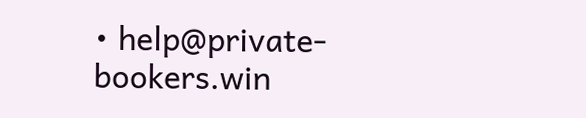• help@private-bookers.win